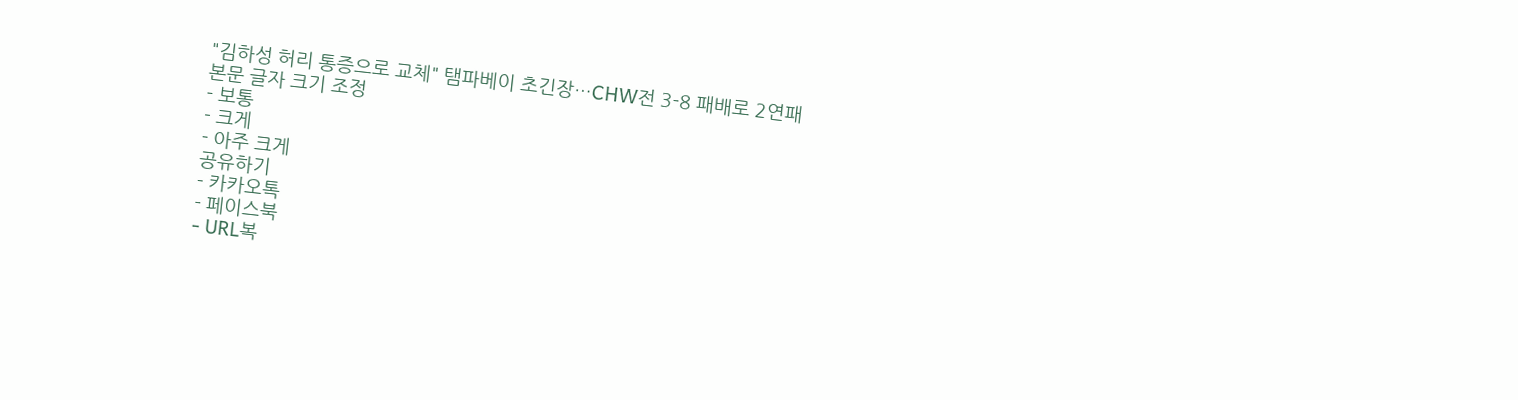"김하성 허리 통증으로 교체" 탬파베이 초긴장…CHW전 3-8 패배로 2연패
본문 글자 크기 조정
- 보통
- 크게
- 아주 크게
공유하기
- 카카오톡
- 페이스북
- URL복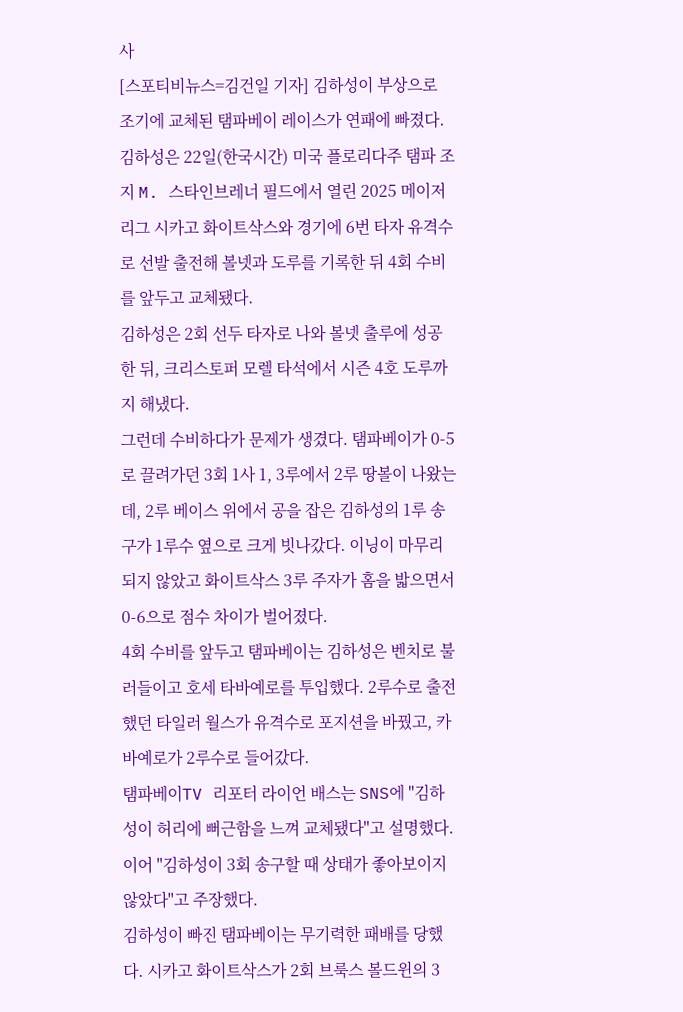사
[스포티비뉴스=김건일 기자] 김하성이 부상으로 조기에 교체된 탬파베이 레이스가 연패에 빠졌다.
김하성은 22일(한국시간) 미국 플로리다주 탬파 조지 M. 스타인브레너 필드에서 열린 2025 메이저리그 시카고 화이트삭스와 경기에 6번 타자 유격수로 선발 출전해 볼넷과 도루를 기록한 뒤 4회 수비를 앞두고 교체됐다.
김하성은 2회 선두 타자로 나와 볼넷 출루에 성공한 뒤, 크리스토퍼 모렐 타석에서 시즌 4호 도루까지 해냈다.
그런데 수비하다가 문제가 생겼다. 탬파베이가 0-5로 끌려가던 3회 1사 1, 3루에서 2루 땅볼이 나왔는데, 2루 베이스 위에서 공을 잡은 김하성의 1루 송구가 1루수 옆으로 크게 빗나갔다. 이닝이 마무리되지 않았고 화이트삭스 3루 주자가 홈을 밟으면서 0-6으로 점수 차이가 벌어졌다.
4회 수비를 앞두고 탬파베이는 김하성은 벤치로 불러들이고 호세 타바예로를 투입했다. 2루수로 출전했던 타일러 월스가 유격수로 포지션을 바꿨고, 카바예로가 2루수로 들어갔다.
탬파베이TV 리포터 라이언 배스는 SNS에 "김하성이 허리에 뻐근함을 느껴 교체됐다"고 설명했다. 이어 "김하성이 3회 송구할 때 상태가 좋아보이지 않았다"고 주장했다.
김하성이 빠진 탬파베이는 무기력한 패배를 당했다. 시카고 화이트삭스가 2회 브룩스 볼드윈의 3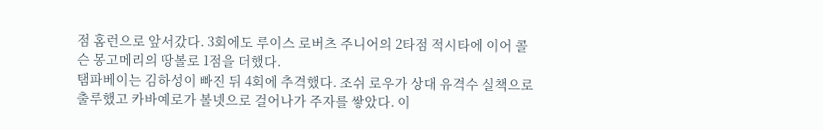점 홈런으로 앞서갔다. 3회에도 루이스 로버츠 주니어의 2타점 적시타에 이어 콜슨 몽고메리의 땅볼로 1점을 더했다.
탬파베이는 김하성이 빠진 뒤 4회에 추격했다. 조쉬 로우가 상대 유격수 실책으로 출루했고 카바예로가 볼넷으로 걸어나가 주자를 쌓았다. 이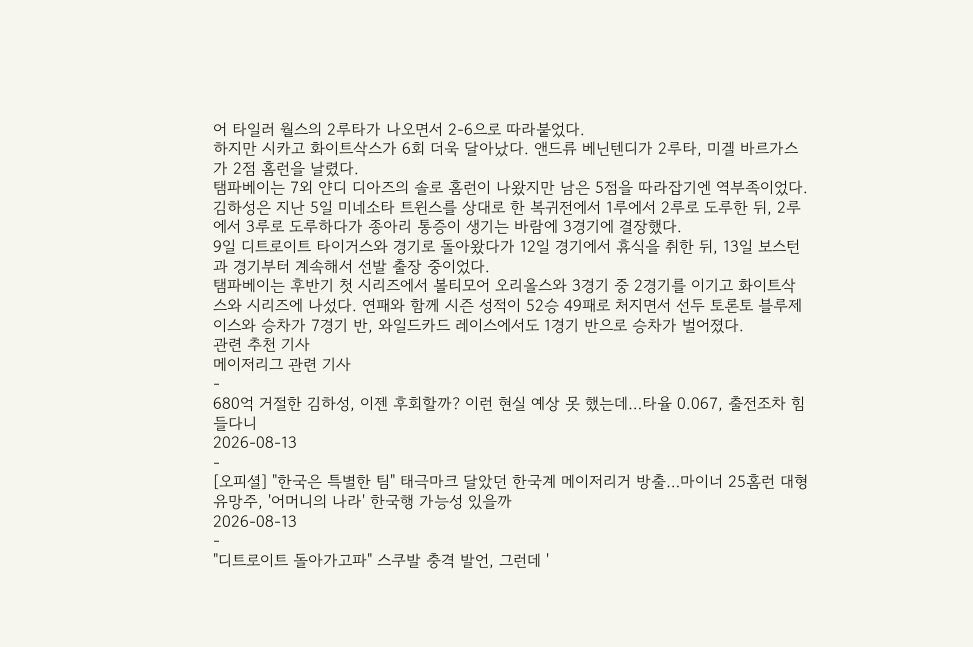어 타일러 월스의 2루타가 나오면서 2-6으로 따라붙었다.
하지만 시카고 화이트삭스가 6회 더욱 달아났다. 앤드류 베닌텐디가 2루타, 미겔 바르가스가 2점 홈런을 날렸다.
탬파베이는 7외 얀디 디아즈의 솔로 홈런이 나왔지만 남은 5점을 따라잡기엔 역부족이었다.
김하성은 지난 5일 미네소타 트윈스를 상대로 한 복귀전에서 1루에서 2루로 도루한 뒤, 2루에서 3루로 도루하다가 종아리 통증이 생기는 바람에 3경기에 결장했다.
9일 디트로이트 타이거스와 경기로 돌아왔다가 12일 경기에서 휴식을 취한 뒤, 13일 보스턴과 경기부터 계속해서 선발 출장 중이었다.
탬파베이는 후반기 첫 시리즈에서 볼티모어 오리올스와 3경기 중 2경기를 이기고 화이트삭스와 시리즈에 나섰다. 연패와 함께 시즌 성적이 52승 49패로 처지면서 선두 토론토 블루제이스와 승차가 7경기 반, 와일드카드 레이스에서도 1경기 반으로 승차가 벌어졌다.
관련 추천 기사
메이저리그 관련 기사
-
680억 거절한 김하성, 이젠 후회할까? 이런 현실 예상 못 했는데…타율 0.067, 출전조차 힘들다니
2026-08-13
-
[오피셜] "한국은 특별한 팀" 태극마크 달았던 한국계 메이저리거 방출…마이너 25홈런 대형 유망주, '어머니의 나라' 한국행 가능성 있을까
2026-08-13
-
"디트로이트 돌아가고파" 스쿠발 충격 발언, 그런데 '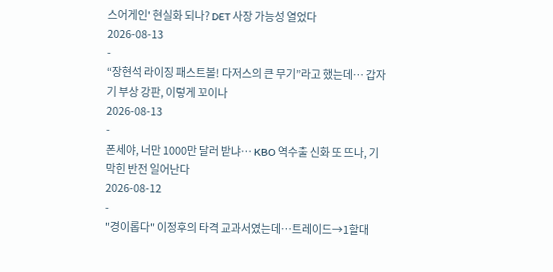스어게인' 현실화 되나? DET 사장 가능성 열었다
2026-08-13
-
“장현석 라이징 패스트볼! 다저스의 큰 무기”라고 했는데… 갑자기 부상 강판, 이렇게 꼬이나
2026-08-13
-
폰세야, 너만 1000만 달러 받냐… KBO 역수출 신화 또 뜨나, 기막힌 반전 일어난다
2026-08-12
-
"경이롭다" 이정후의 타격 교과서였는데…트레이드→1할대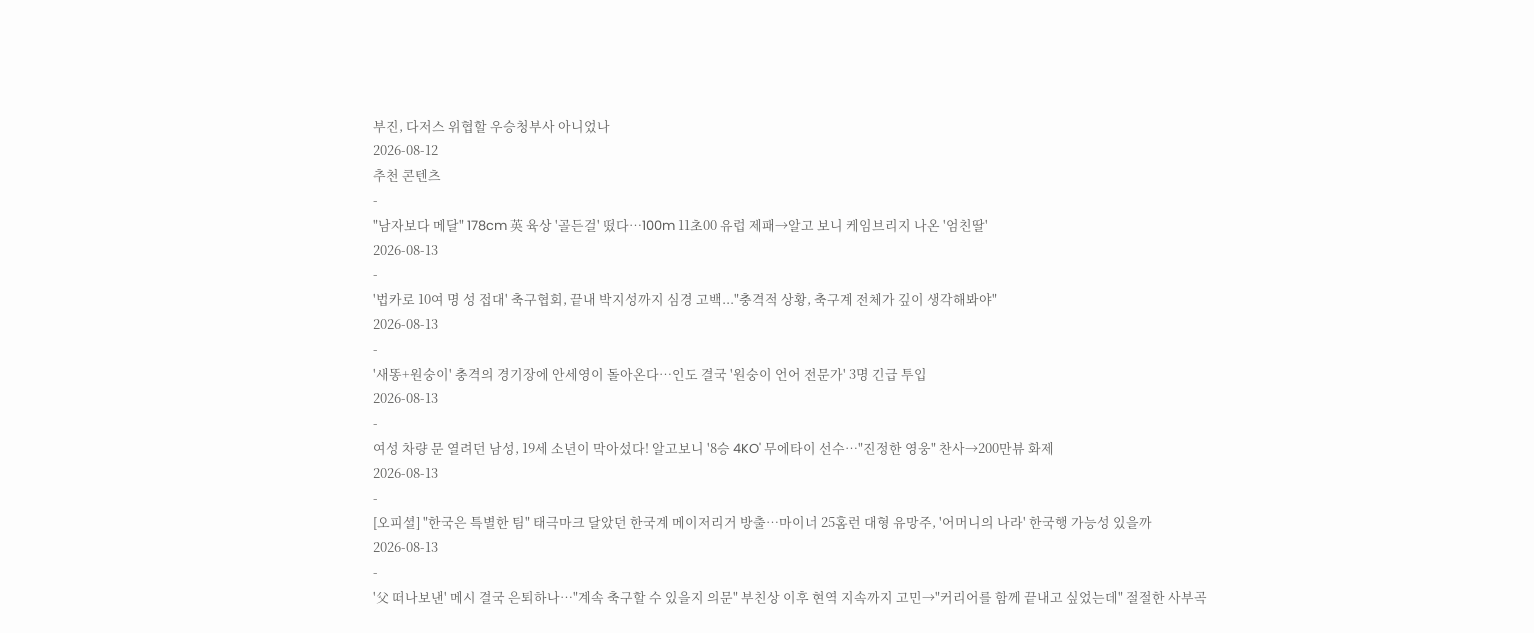부진, 다저스 위협할 우승청부사 아니었나
2026-08-12
추천 콘텐츠
-
"남자보다 메달" 178cm 英 육상 '골든걸' 떴다…100m 11초00 유럽 제패→알고 보니 케임브리지 나온 '엄친딸'
2026-08-13
-
'법카로 10여 명 성 접대' 축구협회, 끝내 박지성까지 심경 고백..."충격적 상황, 축구계 전체가 깊이 생각해봐야"
2026-08-13
-
'새똥+원숭이' 충격의 경기장에 안세영이 돌아온다…인도 결국 '원숭이 언어 전문가' 3명 긴급 투입
2026-08-13
-
여성 차량 문 열려던 남성, 19세 소년이 막아섰다! 알고보니 '8승 4KO' 무에타이 선수…"진정한 영웅" 찬사→200만뷰 화제
2026-08-13
-
[오피셜] "한국은 특별한 팀" 태극마크 달았던 한국계 메이저리거 방출…마이너 25홈런 대형 유망주, '어머니의 나라' 한국행 가능성 있을까
2026-08-13
-
'父 떠나보낸' 메시 결국 은퇴하나…"계속 축구할 수 있을지 의문" 부친상 이후 현역 지속까지 고민→"커리어를 함께 끝내고 싶었는데" 절절한 사부곡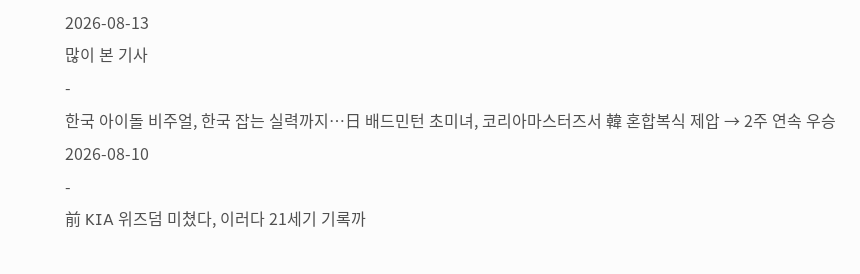2026-08-13
많이 본 기사
-
한국 아이돌 비주얼, 한국 잡는 실력까지…日 배드민턴 초미녀, 코리아마스터즈서 韓 혼합복식 제압 → 2주 연속 우승
2026-08-10
-
前 KIA 위즈덤 미쳤다, 이러다 21세기 기록까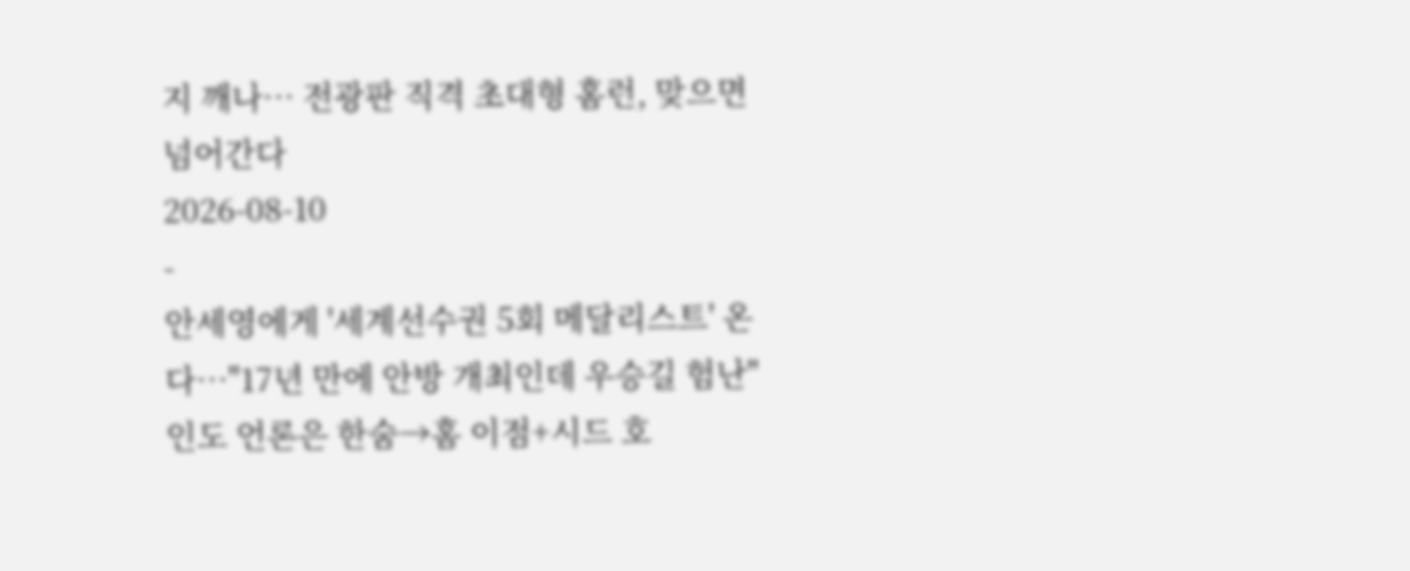지 깨나… 전광판 직격 초대형 홈런, 맞으면 넘어간다
2026-08-10
-
안세영에게 '세계선수권 5회 메달리스트' 온다…"17년 만에 안방 개최인데 우승길 험난" 인도 언론은 한숨→홈 이점+시드 호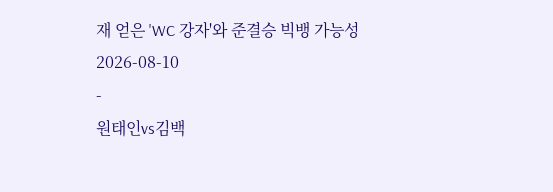재 얻은 'WC 강자'와 준결승 빅뱅 가능성
2026-08-10
-
원태인vs김백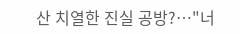산 치열한 진실 공방?…"너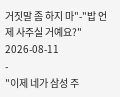거짓말 좀 하지 마"-"밥 언제 사주실 거예요?"
2026-08-11
-
"이제 네가 삼성 주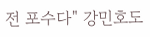전 포수다" 강민호도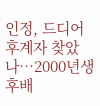인정, 드디어 후계자 찾았나…2000년생 후배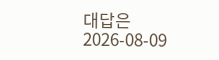대답은
2026-08-09